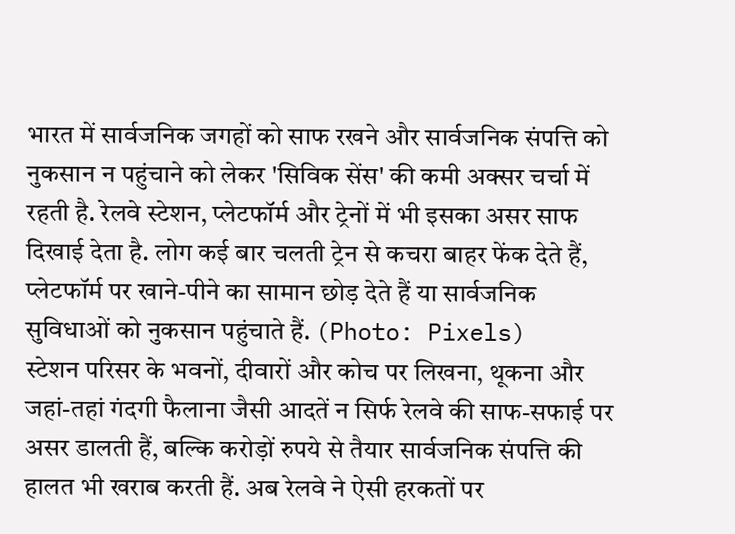भारत में सार्वजनिक जगहों को साफ रखने और सार्वजनिक संपत्ति को नुकसान न पहुंचाने को लेकर 'सिविक सेंस' की कमी अक्सर चर्चा में रहती है. रेलवे स्टेशन, प्लेटफॉर्म और ट्रेनों में भी इसका असर साफ दिखाई देता है. लोग कई बार चलती ट्रेन से कचरा बाहर फेंक देते हैं, प्लेटफॉर्म पर खाने-पीने का सामान छोड़ देते हैं या सार्वजनिक सुविधाओं को नुकसान पहुंचाते हैं. (Photo: Pixels)
स्टेशन परिसर के भवनों, दीवारों और कोच पर लिखना, थूकना और जहां-तहां गंदगी फैलाना जैसी आदतें न सिर्फ रेलवे की साफ-सफाई पर असर डालती हैं, बल्कि करोड़ों रुपये से तैयार सार्वजनिक संपत्ति की हालत भी खराब करती हैं. अब रेलवे ने ऐसी हरकतों पर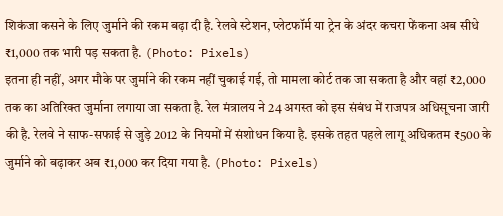शिकंजा कसने के लिए जुर्माने की रकम बढ़ा दी है. रेलवे स्टेशन, प्लेटफॉर्म या ट्रेन के अंदर कचरा फेंकना अब सीधे ₹1,000 तक भारी पड़ सकता है. (Photo: Pixels)
इतना ही नहीं, अगर मौके पर जुर्माने की रकम नहीं चुकाई गई, तो मामला कोर्ट तक जा सकता है और वहां ₹2,000 तक का अतिरिक्त जुर्माना लगाया जा सकता है. रेल मंत्रालय ने 24 अगस्त को इस संबंध में राजपत्र अधिसूचना जारी की है. रेलवे ने साफ-सफाई से जुड़े 2012 के नियमों में संशोधन किया है. इसके तहत पहले लागू अधिकतम ₹500 के जुर्माने को बढ़ाकर अब ₹1,000 कर दिया गया है. (Photo: Pixels)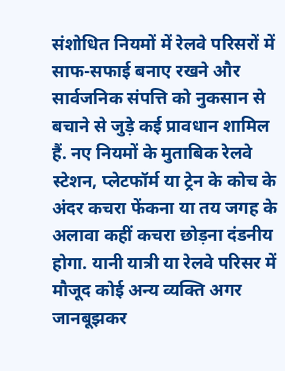संशोधित नियमों में रेलवे परिसरों में साफ-सफाई बनाए रखने और सार्वजनिक संपत्ति को नुकसान से बचाने से जुड़े कई प्रावधान शामिल हैं. नए नियमों के मुताबिक रेलवे स्टेशन, प्लेटफॉर्म या ट्रेन के कोच के अंदर कचरा फेंकना या तय जगह के अलावा कहीं कचरा छोड़ना दंडनीय होगा. यानी यात्री या रेलवे परिसर में मौजूद कोई अन्य व्यक्ति अगर जानबूझकर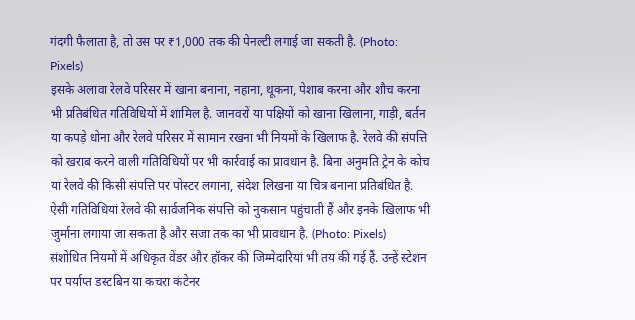गंदगी फैलाता है, तो उस पर ₹1,000 तक की पेनल्टी लगाई जा सकती है. (Photo: Pixels)
इसके अलावा रेलवे परिसर में खाना बनाना, नहाना, थूकना, पेशाब करना और शौच करना भी प्रतिबंधित गतिविधियों में शामिल है. जानवरों या पक्षियों को खाना खिलाना, गाड़ी, बर्तन या कपड़े धोना और रेलवे परिसर में सामान रखना भी नियमों के खिलाफ है. रेलवे की संपत्ति को खराब करने वाली गतिविधियों पर भी कार्रवाई का प्रावधान है. बिना अनुमति ट्रेन के कोच या रेलवे की किसी संपत्ति पर पोस्टर लगाना, संदेश लिखना या चित्र बनाना प्रतिबंधित है. ऐसी गतिविधियां रेलवे की सार्वजनिक संपत्ति को नुकसान पहुंचाती हैं और इनके खिलाफ भी जुर्माना लगाया जा सकता है और सजा तक का भी प्रावधान है. (Photo: Pixels)
संशोधित नियमों में अधिकृत वेंडर और हॉकर की जिम्मेदारियां भी तय की गई हैं. उन्हें स्टेशन पर पर्याप्त डस्टबिन या कचरा कंटेनर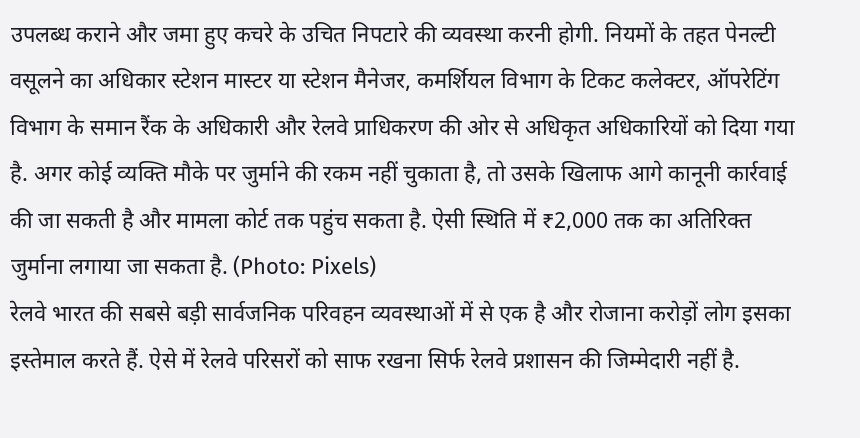उपलब्ध कराने और जमा हुए कचरे के उचित निपटारे की व्यवस्था करनी होगी. नियमों के तहत पेनल्टी वसूलने का अधिकार स्टेशन मास्टर या स्टेशन मैनेजर, कमर्शियल विभाग के टिकट कलेक्टर, ऑपरेटिंग विभाग के समान रैंक के अधिकारी और रेलवे प्राधिकरण की ओर से अधिकृत अधिकारियों को दिया गया है. अगर कोई व्यक्ति मौके पर जुर्माने की रकम नहीं चुकाता है, तो उसके खिलाफ आगे कानूनी कार्रवाई की जा सकती है और मामला कोर्ट तक पहुंच सकता है. ऐसी स्थिति में ₹2,000 तक का अतिरिक्त जुर्माना लगाया जा सकता है. (Photo: Pixels)
रेलवे भारत की सबसे बड़ी सार्वजनिक परिवहन व्यवस्थाओं में से एक है और रोजाना करोड़ों लोग इसका इस्तेमाल करते हैं. ऐसे में रेलवे परिसरों को साफ रखना सिर्फ रेलवे प्रशासन की जिम्मेदारी नहीं है.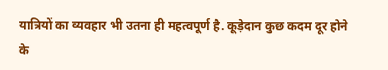यात्रियों का व्यवहार भी उतना ही महत्वपूर्ण है. कूड़ेदान कुछ कदम दूर होने के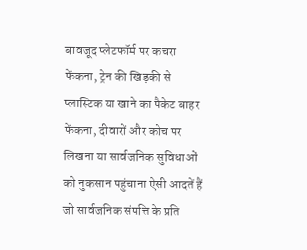बावजूद प्लेटफॉर्म पर कचरा फेंकना, ट्रेन की खिड़की से प्लास्टिक या खाने का पैकेट बाहर फेंकना, दीवारों और कोच पर लिखना या सार्वजनिक सुविधाओं को नुकसान पहुंचाना ऐसी आदतें हैं जो सार्वजनिक संपत्ति के प्रति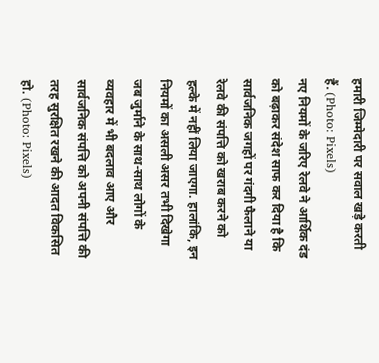हमारी जिम्मेदारी पर सवाल खड़े करती हैं. (Photo: Pixels)
नए नियमों के जरिए रेलवे ने आर्थिक दंड को बढ़ाकर संदेश साफ कर दिया है कि सार्वजनिक जगहों पर गंदगी फैलाने या रेलवे की संपत्ति को खराब करने को हल्के में नहीं लिया जाएगा. हालांकि, इन नियमों का असली असर तभी दिखेगा जब जुर्माने के साथ-साथ लोगों के व्यवहार में भी बदलाव आए और सार्वजनिक संपत्ति को अपनी संपत्ति की तरह सुरक्षित रखने की आदत विकसित हो. (Photo: Pixels)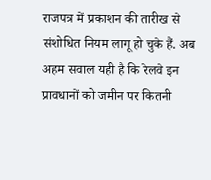राजपत्र में प्रकाशन की तारीख से संशोधित नियम लागू हो चुके हैं. अब अहम सवाल यही है कि रेलवे इन प्रावधानों को जमीन पर कितनी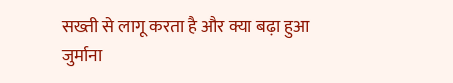सख्ती से लागू करता है और क्या बढ़ा हुआ जुर्माना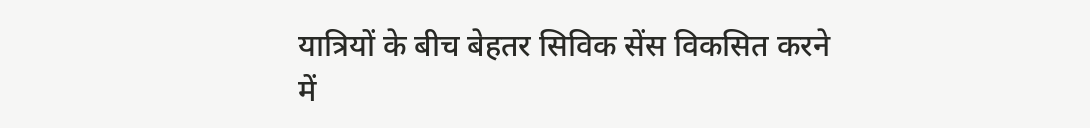यात्रियों के बीच बेहतर सिविक सेंस विकसित करने में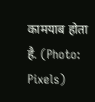कामयाब होता है. (Photo: Pixels)